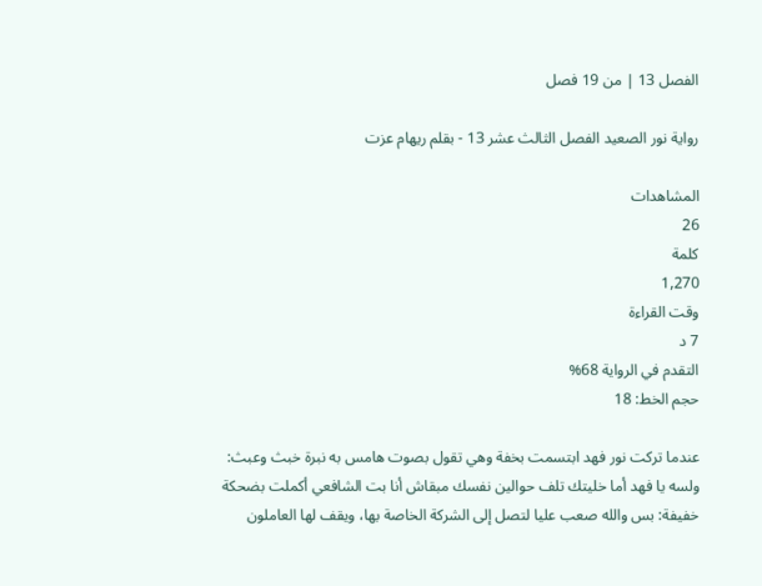الفصل 13 | من 19 فصل

رواية نور الصعيد الفصل الثالث عشر 13 - بقلم ريهام عزت

المشاهدات
26
كلمة
1,270
وقت القراءة
7 د
التقدم في الرواية 68%
حجم الخط: 18

عندما تركت نور فهد ابتسمت بخفة وهي تقول بصوت هامس به نبرة خبث وعبث: ولسه يا فهد أما خليتك تلف حوالين نفسك مبقاش أنا بت الشافعي أكملت بضحكة خفيفة: بس والله صعب عليا لتصل إلى الشركة الخاصة بها، ويقف لها العاملون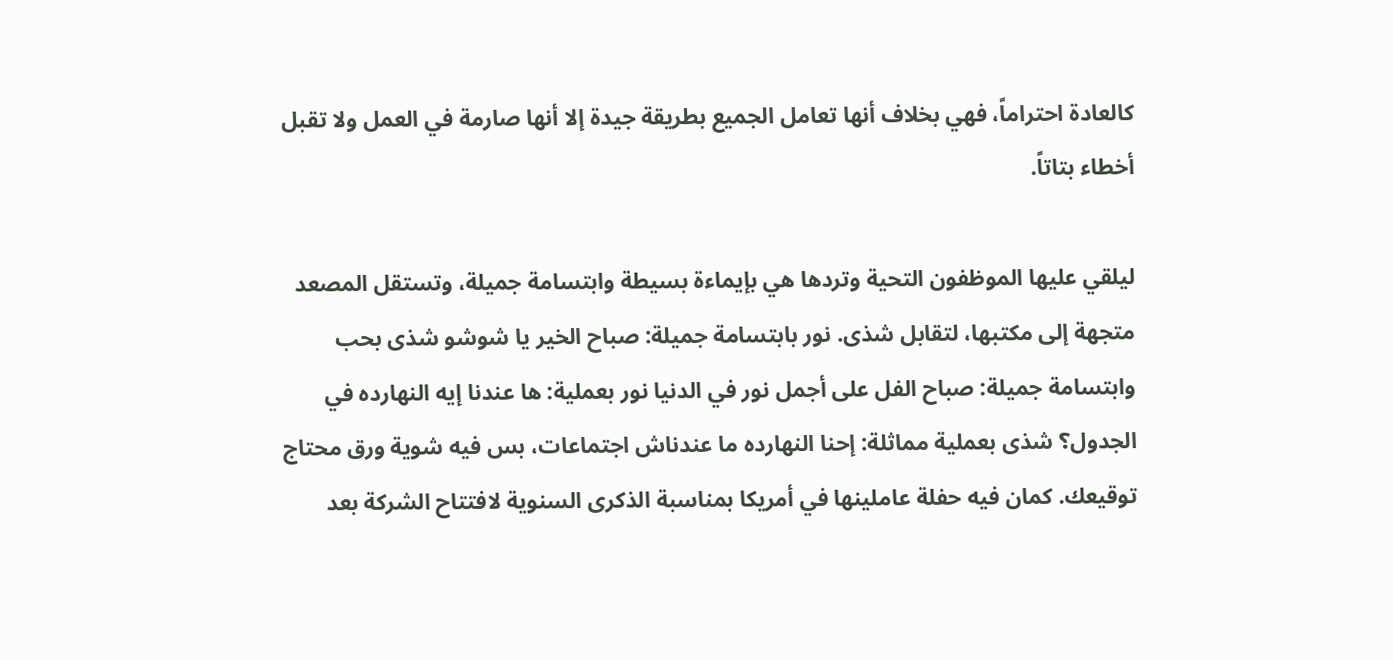كالعادة احتراماً، فهي بخلاف أنها تعامل الجميع بطريقة جيدة إلا أنها صارمة في العمل ولا تقبل أخطاء بتاتاً.

ليلقي عليها الموظفون التحية وتردها هي بإيماءة بسيطة وابتسامة جميلة، وتستقل المصعد متجهة إلى مكتبها، لتقابل شذى. نور بابتسامة جميلة: صباح الخير يا شوشو شذى بحب وابتسامة جميلة: صباح الفل على أجمل نور في الدنيا نور بعملية: ها عندنا إيه النهارده في الجدول؟ شذى بعملية مماثلة: إحنا النهارده ما عندناش اجتماعات، بس فيه شوية ورق محتاج توقيعك. كمان فيه حفلة عاملينها في أمريكا بمناسبة الذكرى السنوية لافتتاح الشركة بعد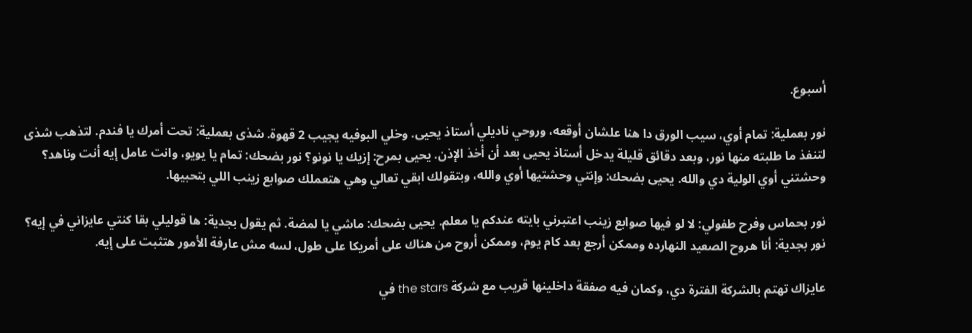أسبوع.

نور بعملية: تمام أوي، سيب الورق دا هنا علشان أوقعه، وروحي ناديلي أستاذ يحيى. وخلي البوفيه يجيب 2 قهوة. شذى بعملية: تحت أمرك يا فندم. لتذهب شذى لتنفذ ما طلبته منها نور، وبعد دقائق قليلة يدخل أستاذ يحيى بعد أن أخذ الإذن. يحيى بمرح: إزيك يا نونو؟ نور بضحك: تمام يا يويو، وانت عامل إيه أنت وناهد؟ وحشتني أوي الولية دي والله. يحيى بضحك: وإنتي وحشتيها أوي والله، وبتقولك ابقي تعالي وهي هتعملك صوابع زينب اللي بتحبيها.

نور بحماس وفرح طفولي: لا لو فيها صوابع زينب اعتبرني بايته عندكم يا معلم. يحيى بضحك: ماشي يا لمضة. ثم يقول بجدية: ها قوليلي بقا كنتي عايزاني في إيه؟ نور بجدية: أنا هروح الصعيد النهارده وممكن أرجع بعد كام يوم، وممكن أروح من هناك على أمريكا على طول، لسه مش عارفة الأمور هتثبت على إيه.

عايزاك تهتم بالشركة الفترة دي، وكمان فيه صفقة داخلينها قريب مع شركة the stars في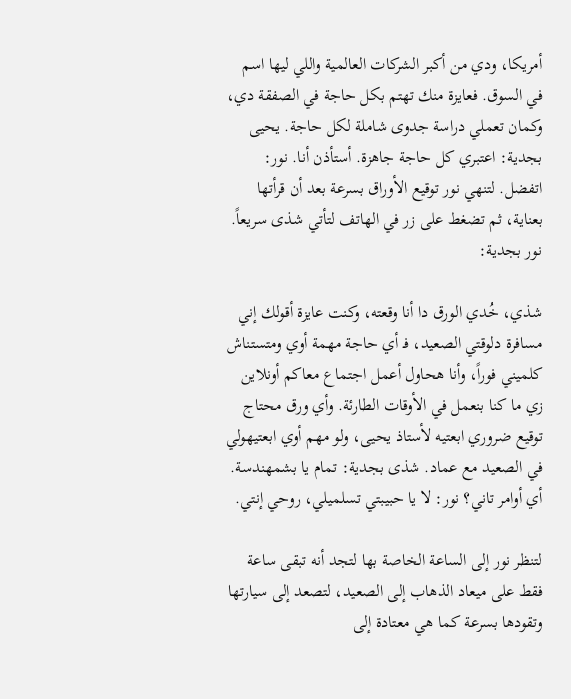أمريكا، ودي من أكبر الشركات العالمية واللي ليها اسم في السوق. فعايزة منك تهتم بكل حاجة في الصفقة دي، وكمان تعملي دراسة جدوى شاملة لكل حاجة. يحيى بجدية: اعتبري كل حاجة جاهزة. أستأذن أنا. نور: اتفضل. لتنهي نور توقيع الأوراق بسرعة بعد أن قرأتها بعناية، ثم تضغط على زر في الهاتف لتأتي شذى سريعاً. نور بجدية:

شذي، خُدي الورق دا أنا وقعته، وكنت عايزة أقولك إني مسافرة دلوقتي الصعيد، فـ أي حاجة مهمة أوي ومتستناش كلميني فوراً، وأنا هحاول أعمل اجتماع معاكم أونلاين زي ما كنا بنعمل في الأوقات الطارئة. وأي ورق محتاج توقيع ضروري ابعتيه لأستاذ يحيى، ولو مهم أوي ابعتيهولي في الصعيد مع عماد. شذى بجدية: تمام يا بشمهندسة. أي أوامر تاني؟ نور: لا يا حبيبتي تسلميلي، روحي إنتي.

لتنظر نور إلى الساعة الخاصة بها لتجد أنه تبقى ساعة فقط على ميعاد الذهاب إلى الصعيد، لتصعد إلى سيارتها وتقودها بسرعة كما هي معتادة إلى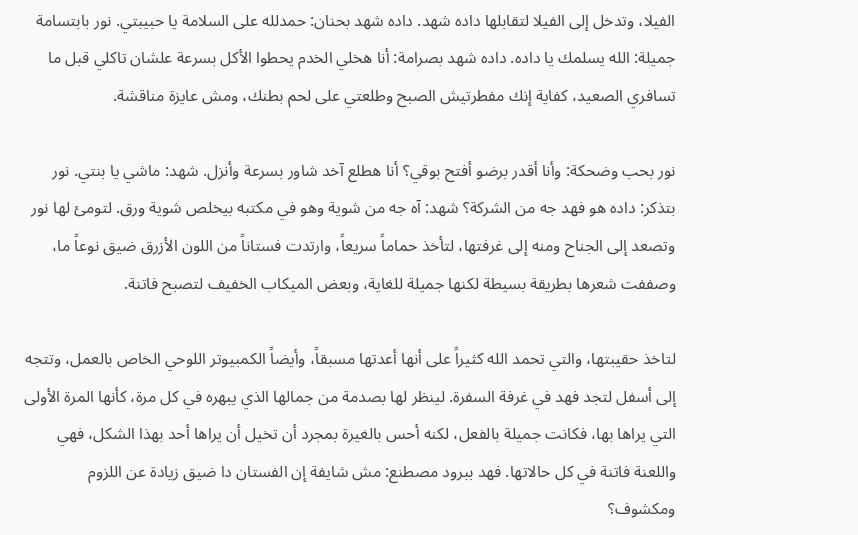الفيلا، وتدخل إلى الفيلا لتقابلها داده شهد. داده شهد بحنان: حمدلله على السلامة يا حبيبتي. نور بابتسامة جميلة: الله يسلمك يا داده. داده شهد بصرامة: أنا هخلي الخدم يحطوا الأكل بسرعة علشان تاكلي قبل ما تسافري الصعيد، كفاية إنك مفطرتيش الصبح وطلعتي على لحم بطنك، ومش عايزة مناقشة.

نور بحب وضحكة: وأنا أقدر برضو أفتح بوقي؟ أنا هطلع آخد شاور بسرعة وأنزل. شهد: ماشي يا بنتي. نور بتذكر: داده هو فهد جه من الشركة؟ شهد: آه جه من شوية وهو في مكتبه بيخلص شوية ورق. لتومئ لها نور وتصعد إلى الجناح ومنه إلى غرفتها، لتأخذ حماماً سريعاً، وارتدت فستاناً من اللون الأزرق ضيق نوعاً ما، وصففت شعرها بطريقة بسيطة لكنها جميلة للغاية، وبعض الميكاب الخفيف لتصبح فاتنة.

لتاخذ حقيبتها، والتي تحمد الله كثيراً على أنها أعدتها مسبقاً، وأيضاً الكمبيوتر اللوحي الخاص بالعمل، وتتجه إلى أسفل لتجد فهد في غرفة السفرة. لينظر لها بصدمة من جمالها الذي يبهره في كل مرة، كأنها المرة الأولى التي يراها بها، فكانت جميلة بالفعل، لكنه أحس بالغيرة بمجرد أن تخيل أن يراها أحد بهذا الشكل، فهي واللعنة فاتنة في كل حالاتها. فهد ببرود مصطنع: مش شايفة إن الفستان دا ضيق زيادة عن اللزوم ومكشوف؟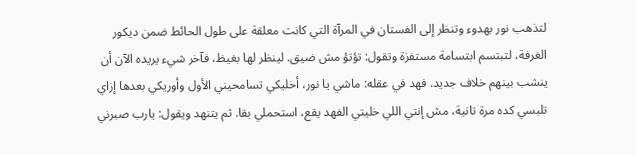لتذهب نور بهدوء وتنظر إلى الفستان في المرآة التي كانت معلقة على طول الحائط ضمن ديكور الغرفة، لتبتسم ابتسامة مستفزة وتقول: تؤتؤ مش ضيق. لينظر لها بغيظ، فآخر شيء يريده الآن أن ينشب بينهم خلاف جديد. فهد في عقله: ماشي يا نور، أخليكي تسامحيني الأول وأوريكي بعدها إزاي تلبسي كده مرة تانية، مش إنتي اللي خليتي الفهد يقع، استحملي بقا. ثم يتنهد ويقول: يارب صبرني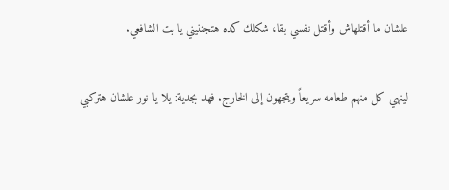علشان ما أقتلهاش وأقتل نفسي بقا، شكلك كده هتجننيني يا بت الشافعي.

لينهي كل منهم طعامه سريعاً ويتجهون إلى الخارج. فهد بجدية: يلا يا نور علشان هتركبي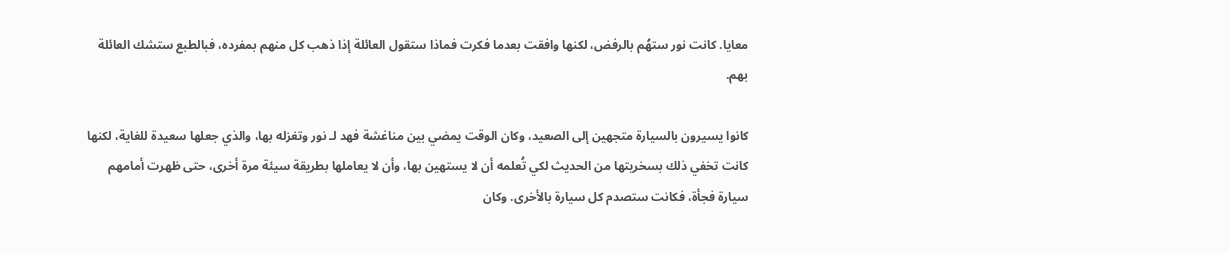معايا. كانت نور ستهُم بالرفض، لكنها وافقت بعدما فكرت فماذا ستقول العائلة إذا ذهب كل منهم بمفرده، فبالطبع ستشك العائلة بهم.

كانوا يسيرون بالسيارة متجهين إلى الصعيد، وكان الوقت يمضي بين مناغشة فهد لـ نور وتغزله بها، والذي جعلها سعيدة للغاية، لكنها كانت تخفي ذلك بسخريتها من الحديث لكي تُعلمه أن لا يستهين بها، وأن لا يعاملها بطريقة سيئة مرة أخرى، حتى ظهرت أمامهم سيارة فجأة، فكانت ستصدم كل سيارة بالأخرى. وكان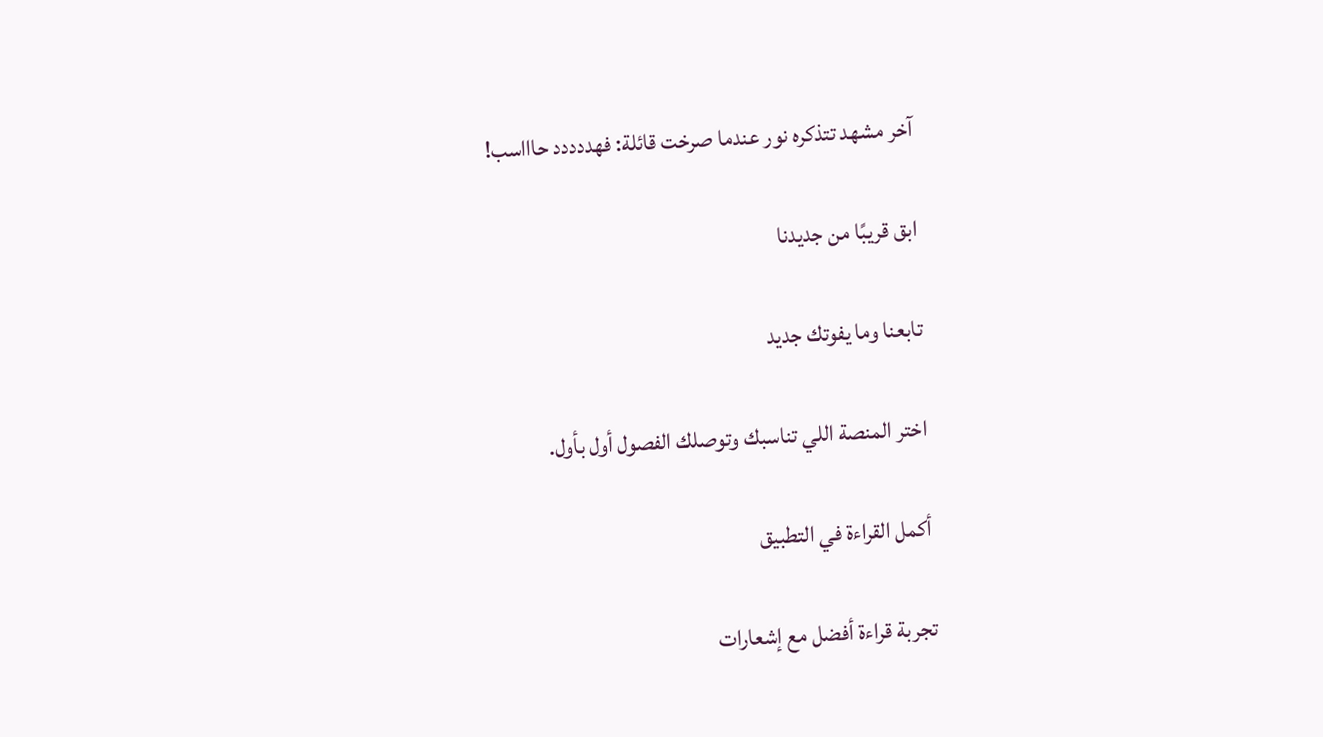آخر مشهد تتذكره نور عندما صرخت قائلة: فهددددد حاااسب!

ابق قريبًا من جديدنا

تابعنا وما يفوتك جديد

اختر المنصة اللي تناسبك وتوصلك الفصول أول بأول.

أكمل القراءة في التطبيق

تجربة قراءة أفضل مع إشعارات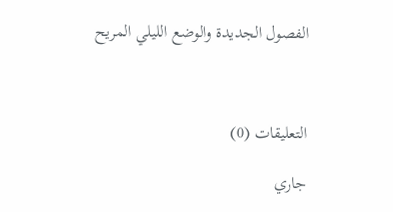الفصول الجديدة والوضع الليلي المريح



التعليقات (0)

جاري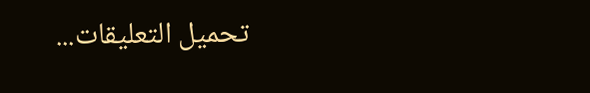تحميل التعليقات...